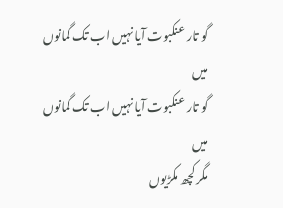گو تار عنکبوت آیا نہیں اب تک گمانوں میں
گو تار عنکبوت آیا نہیں اب تک گمانوں میں
مگر کچھ مکڑیوں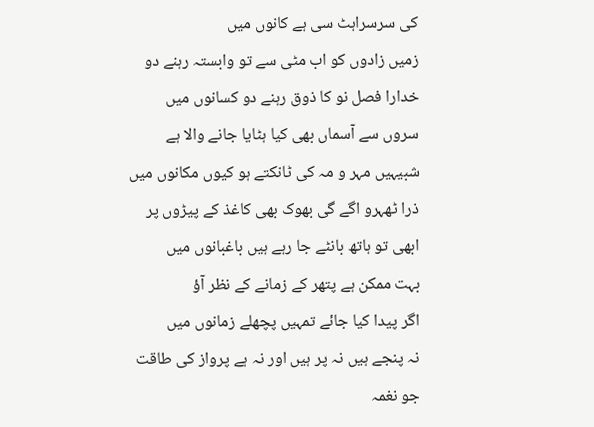کی سرسراہٹ سی ہے کانوں میں
زمیں زادوں کو اب مٹی سے تو وابستہ رہنے دو
خدارا فصل نو کا ذوق رہنے دو کسانوں میں
سروں سے آسماں بھی کیا ہٹایا جانے والا ہے
شبیہیں مہر و مہ کی ٹانکتے ہو کیوں مکانوں میں
ذرا ٹھہرو اگے گی بھوک بھی کاغذ کے پیڑوں پر
ابھی تو ہاتھ بانٹے جا رہے ہیں باغبانوں میں
بہت ممکن ہے پتھر کے زمانے کے نظر آؤ
اگر پیدا کیا جائے تمہیں پچھلے زمانوں میں
نہ پنجے ہیں نہ پر ہیں اور نہ ہے پرواز کی طاقت
جو نغمہ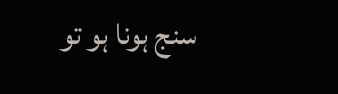سنج ہونا ہو تو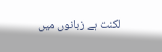لکنت ہے زبانوں میں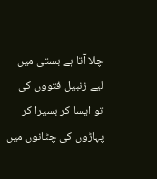چلا آتا ہے بستی میں لیے زنبیل فتووں کی
تو ایسا کر بسیرا کر پہاڑوں کی چٹانوں میں